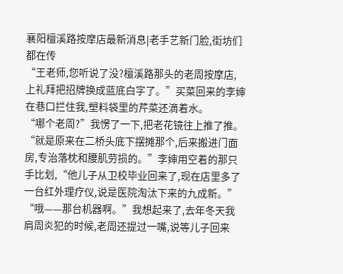襄阳檀溪路按摩店最新消息|老手艺新门脸,街坊们都在传
“王老师,您听说了没?檀溪路那头的老周按摩店,上礼拜把招牌换成蓝底白字了。”买菜回来的李婶在巷口拦住我,塑料袋里的芹菜还滴着水。
“哪个老周?”我愣了一下,把老花镜往上推了推。
“就是原来在二桥头底下摆摊那个,后来搬进门面房,专治落枕和腰肌劳损的。”李婶用空着的那只手比划,“他儿子从卫校毕业回来了,现在店里多了一台红外理疗仪,说是医院淘汰下来的九成新。”
“哦——那台机器啊。”我想起来了,去年冬天我肩周炎犯的时候,老周还提过一嘴,说等儿子回来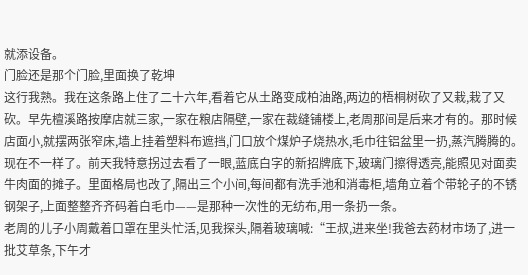就添设备。
门脸还是那个门脸,里面换了乾坤
这行我熟。我在这条路上住了二十六年,看着它从土路变成柏油路,两边的梧桐树砍了又栽,栽了又砍。早先檀溪路按摩店就三家,一家在粮店隔壁,一家在裁缝铺楼上,老周那间是后来才有的。那时候店面小,就摆两张窄床,墙上挂着塑料布遮挡,门口放个煤炉子烧热水,毛巾往铝盆里一扔,蒸汽腾腾的。
现在不一样了。前天我特意拐过去看了一眼,蓝底白字的新招牌底下,玻璃门擦得透亮,能照见对面卖牛肉面的摊子。里面格局也改了,隔出三个小间,每间都有洗手池和消毒柜,墙角立着个带轮子的不锈钢架子,上面整整齐齐码着白毛巾——是那种一次性的无纺布,用一条扔一条。
老周的儿子小周戴着口罩在里头忙活,见我探头,隔着玻璃喊:“王叔,进来坐!我爸去药材市场了,进一批艾草条,下午才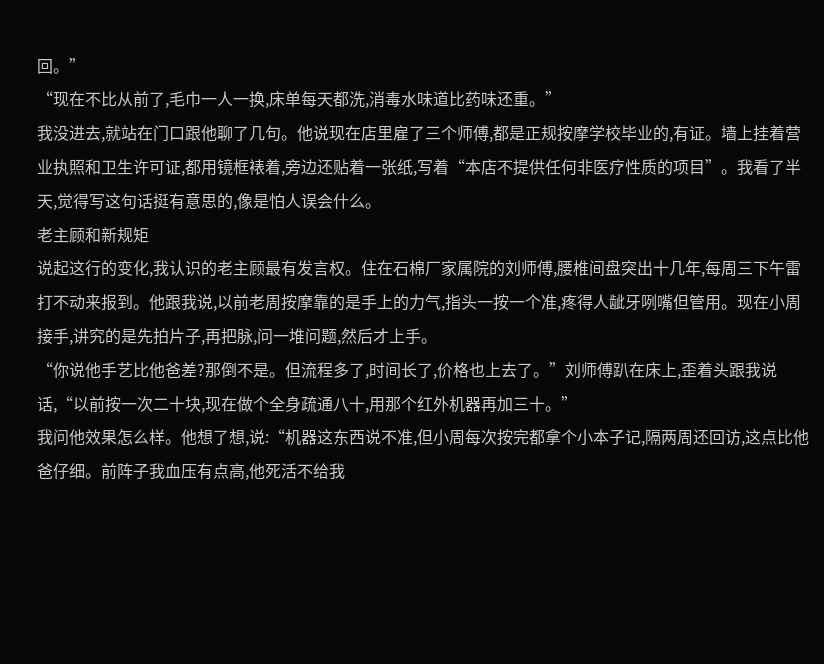回。”
“现在不比从前了,毛巾一人一换,床单每天都洗,消毒水味道比药味还重。”
我没进去,就站在门口跟他聊了几句。他说现在店里雇了三个师傅,都是正规按摩学校毕业的,有证。墙上挂着营业执照和卫生许可证,都用镜框裱着,旁边还贴着一张纸,写着“本店不提供任何非医疗性质的项目”。我看了半天,觉得写这句话挺有意思的,像是怕人误会什么。
老主顾和新规矩
说起这行的变化,我认识的老主顾最有发言权。住在石棉厂家属院的刘师傅,腰椎间盘突出十几年,每周三下午雷打不动来报到。他跟我说,以前老周按摩靠的是手上的力气,指头一按一个准,疼得人龇牙咧嘴但管用。现在小周接手,讲究的是先拍片子,再把脉,问一堆问题,然后才上手。
“你说他手艺比他爸差?那倒不是。但流程多了,时间长了,价格也上去了。”刘师傅趴在床上,歪着头跟我说话,“以前按一次二十块,现在做个全身疏通八十,用那个红外机器再加三十。”
我问他效果怎么样。他想了想,说:“机器这东西说不准,但小周每次按完都拿个小本子记,隔两周还回访,这点比他爸仔细。前阵子我血压有点高,他死活不给我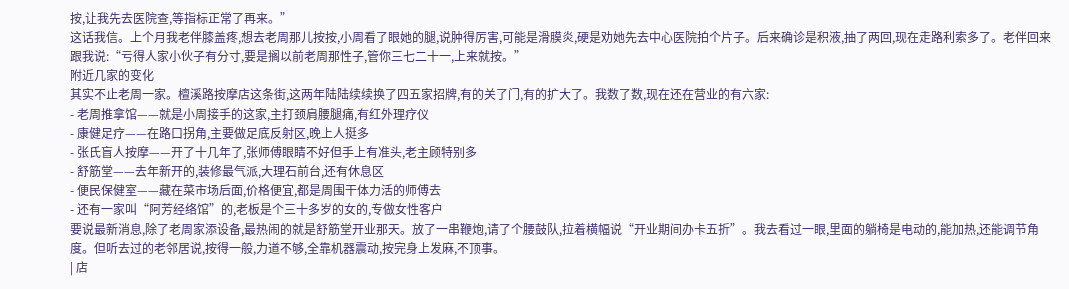按,让我先去医院查,等指标正常了再来。”
这话我信。上个月我老伴膝盖疼,想去老周那儿按按,小周看了眼她的腿,说肿得厉害,可能是滑膜炎,硬是劝她先去中心医院拍个片子。后来确诊是积液,抽了两回,现在走路利索多了。老伴回来跟我说:“亏得人家小伙子有分寸,要是搁以前老周那性子,管你三七二十一,上来就按。”
附近几家的变化
其实不止老周一家。檀溪路按摩店这条街,这两年陆陆续续换了四五家招牌,有的关了门,有的扩大了。我数了数,现在还在营业的有六家:
- 老周推拿馆——就是小周接手的这家,主打颈肩腰腿痛,有红外理疗仪
- 康健足疗——在路口拐角,主要做足底反射区,晚上人挺多
- 张氏盲人按摩——开了十几年了,张师傅眼睛不好但手上有准头,老主顾特别多
- 舒筋堂——去年新开的,装修最气派,大理石前台,还有休息区
- 便民保健室——藏在菜市场后面,价格便宜,都是周围干体力活的师傅去
- 还有一家叫“阿芳经络馆”的,老板是个三十多岁的女的,专做女性客户
要说最新消息,除了老周家添设备,最热闹的就是舒筋堂开业那天。放了一串鞭炮,请了个腰鼓队,拉着横幅说“开业期间办卡五折”。我去看过一眼,里面的躺椅是电动的,能加热,还能调节角度。但听去过的老邻居说,按得一般,力道不够,全靠机器震动,按完身上发麻,不顶事。
| 店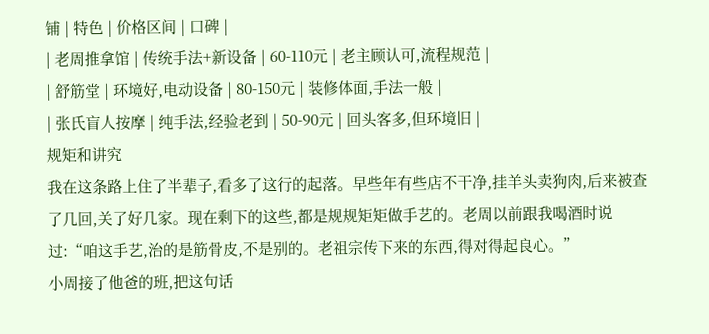铺 | 特色 | 价格区间 | 口碑 |
| 老周推拿馆 | 传统手法+新设备 | 60-110元 | 老主顾认可,流程规范 |
| 舒筋堂 | 环境好,电动设备 | 80-150元 | 装修体面,手法一般 |
| 张氏盲人按摩 | 纯手法,经验老到 | 50-90元 | 回头客多,但环境旧 |
规矩和讲究
我在这条路上住了半辈子,看多了这行的起落。早些年有些店不干净,挂羊头卖狗肉,后来被查了几回,关了好几家。现在剩下的这些,都是规规矩矩做手艺的。老周以前跟我喝酒时说过:“咱这手艺,治的是筋骨皮,不是别的。老祖宗传下来的东西,得对得起良心。”
小周接了他爸的班,把这句话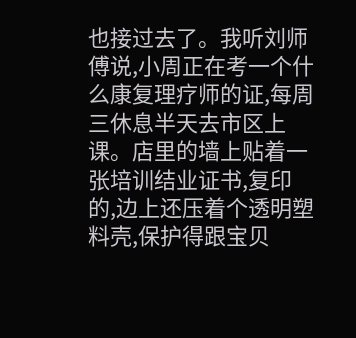也接过去了。我听刘师傅说,小周正在考一个什么康复理疗师的证,每周三休息半天去市区上课。店里的墙上贴着一张培训结业证书,复印的,边上还压着个透明塑料壳,保护得跟宝贝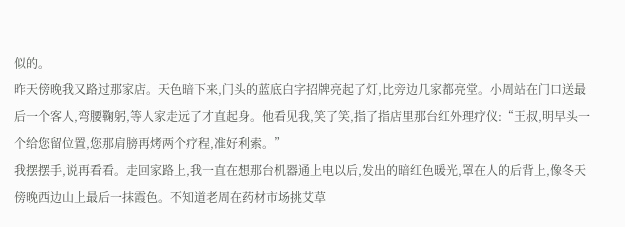似的。
昨天傍晚我又路过那家店。天色暗下来,门头的蓝底白字招牌亮起了灯,比旁边几家都亮堂。小周站在门口送最后一个客人,弯腰鞠躬,等人家走远了才直起身。他看见我,笑了笑,指了指店里那台红外理疗仪:“王叔,明早头一个给您留位置,您那肩膀再烤两个疗程,准好利索。”
我摆摆手,说再看看。走回家路上,我一直在想那台机器通上电以后,发出的暗红色暖光,罩在人的后背上,像冬天傍晚西边山上最后一抹霞色。不知道老周在药材市场挑艾草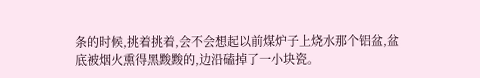条的时候,挑着挑着,会不会想起以前煤炉子上烧水那个铝盆,盆底被烟火熏得黑黢黢的,边沿磕掉了一小块瓷。